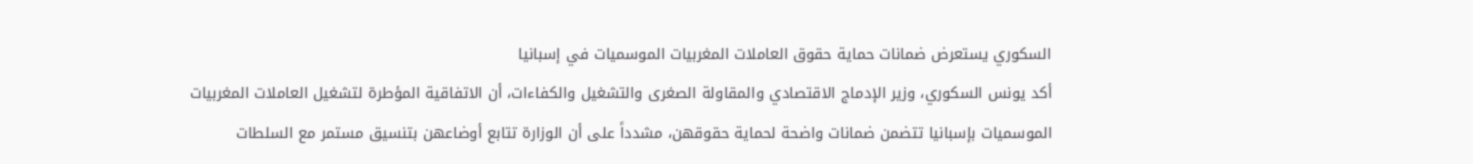السكوري يستعرض ضمانات حماية حقوق العاملات المغربيات الموسميات في إسبانيا
أكد يونس السكوري، وزير الإدماج الاقتصادي والمقاولة الصغرى والتشغيل والكفاءات، أن الاتفاقية المؤطرة لتشغيل العاملات المغربيات الموسميات بإسبانيا تتضمن ضمانات واضحة لحماية حقوقهن، مشدداً على أن الوزارة تتابع أوضاعهن بتنسيق مستمر مع السلطات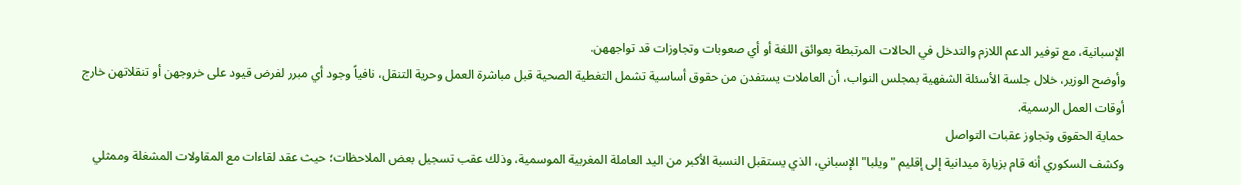الإسبانية، مع توفير الدعم اللازم والتدخل في الحالات المرتبطة بعوائق اللغة أو أي صعوبات وتجاوزات قد تواجههن.
وأوضح الوزير، خلال جلسة الأسئلة الشفهية بمجلس النواب، أن العاملات يستفدن من حقوق أساسية تشمل التغطية الصحية قبل مباشرة العمل وحرية التنقل، نافياً وجود أي مبرر لفرض قيود على خروجهن أو تنقلاتهن خارج أوقات العمل الرسمية.
حماية الحقوق وتجاوز عقبات التواصل
وكشف السكوري أنه قام بزيارة ميدانية إلى إقليم "ويلبا" الإسباني، الذي يستقبل النسبة الأكبر من اليد العاملة المغربية الموسمية، وذلك عقب تسجيل بعض الملاحظات؛ حيث عقد لقاءات مع المقاولات المشغلة وممثلي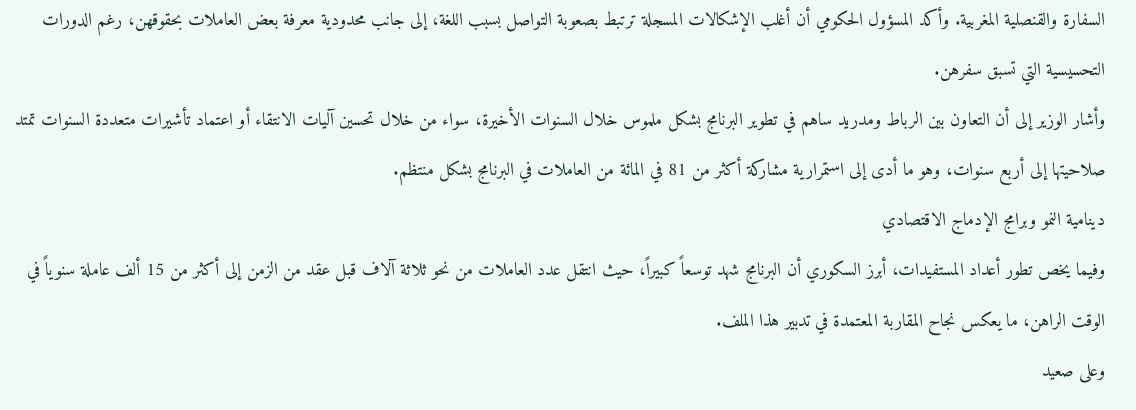السفارة والقنصلية المغربية. وأكد المسؤول الحكومي أن أغلب الإشكالات المسجلة ترتبط بصعوبة التواصل بسبب اللغة، إلى جانب محدودية معرفة بعض العاملات بحقوقهن، رغم الدورات التحسيسية التي تسبق سفرهن.
وأشار الوزير إلى أن التعاون بين الرباط ومدريد ساهم في تطوير البرنامج بشكل ملموس خلال السنوات الأخيرة، سواء من خلال تحسين آليات الانتقاء أو اعتماد تأشيرات متعددة السنوات تمتد صلاحيتها إلى أربع سنوات، وهو ما أدى إلى استمرارية مشاركة أكثر من 81 في المائة من العاملات في البرنامج بشكل منتظم.
دينامية النمو وبرامج الإدماج الاقتصادي
وفيما يخص تطور أعداد المستفيدات، أبرز السكوري أن البرنامج شهد توسعاً كبيراً، حيث انتقل عدد العاملات من نحو ثلاثة آلاف قبل عقد من الزمن إلى أكثر من 15 ألف عاملة سنوياً في الوقت الراهن، ما يعكس نجاح المقاربة المعتمدة في تدبير هذا الملف.
وعلى صعيد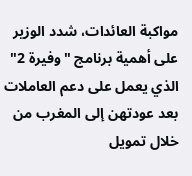مواكبة العائدات، شدد الوزير على أهمية برنامج "وفيرة 2" الذي يعمل على دعم العاملات بعد عودتهن إلى المغرب من خلال تمويل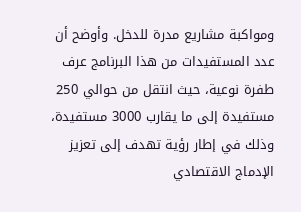ومواكبة مشاريع مدرة للدخل. وأوضح أن عدد المستفيدات من هذا البرنامج عرف طفرة نوعية، حيث انتقل من حوالي 250 مستفيدة إلى ما يقارب 3000 مستفيدة، وذلك في إطار رؤية تهدف إلى تعزيز الإدماج الاقتصادي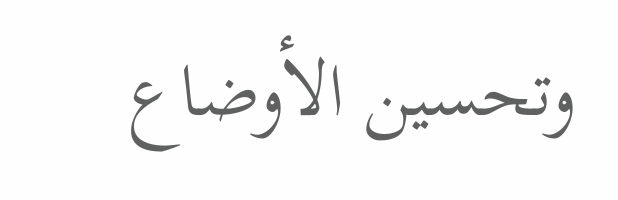وتحسين الأوضاع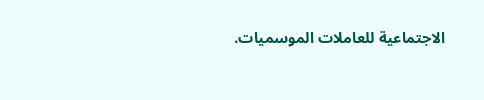الاجتماعية للعاملات الموسميات.